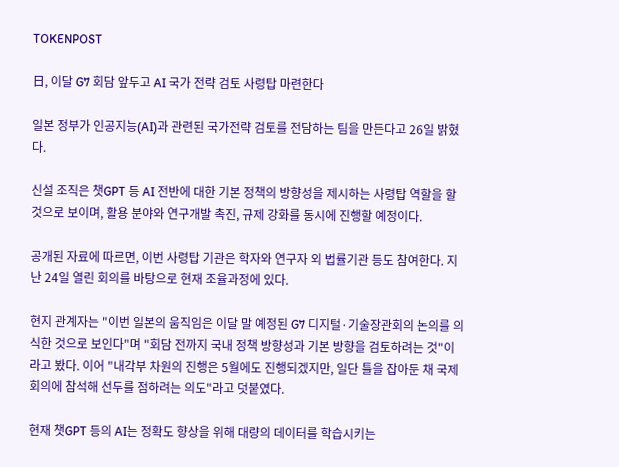TOKENPOST

日, 이달 G7 회담 앞두고 AI 국가 전략 검토 사령탑 마련한다

일본 정부가 인공지능(AI)과 관련된 국가전략 검토를 전담하는 팀을 만든다고 26일 밝혔다.

신설 조직은 챗GPT 등 AI 전반에 대한 기본 정책의 방향성을 제시하는 사령탑 역할을 할 것으로 보이며, 활용 분야와 연구개발 촉진, 규제 강화를 동시에 진행할 예정이다.

공개된 자료에 따르면, 이번 사령탑 기관은 학자와 연구자 외 법률기관 등도 참여한다. 지난 24일 열린 회의를 바탕으로 현재 조율과정에 있다.

현지 관계자는 "이번 일본의 움직임은 이달 말 예정된 G7 디지털·기술장관회의 논의를 의식한 것으로 보인다"며 "회담 전까지 국내 정책 방향성과 기본 방향을 검토하려는 것"이라고 봤다. 이어 "내각부 차원의 진행은 5월에도 진행되겠지만, 일단 틀을 잡아둔 채 국제회의에 참석해 선두를 점하려는 의도"라고 덧붙였다.

현재 챗GPT 등의 AI는 정확도 향상을 위해 대량의 데이터를 학습시키는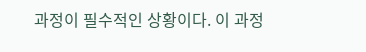과정이 필수적인 상황이다. 이 과정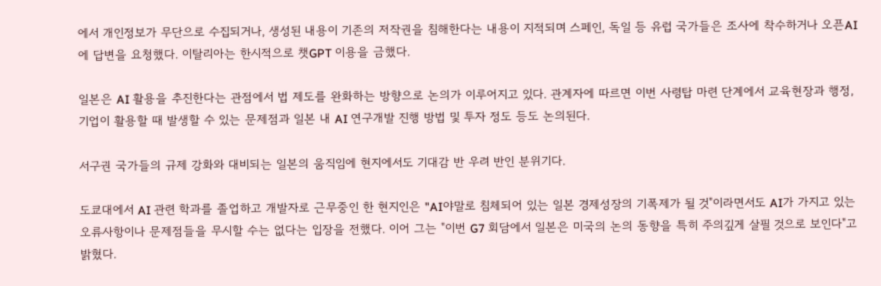에서 개인정보가 무단으로 수집되거나, 생성된 내용이 기존의 저작권을 침해한다는 내용이 지적되며 스페인, 독일 등 유럽 국가들은 조사에 착수하거나 오픈AI에 답변을 요청했다. 이탈리아는 한시적으로 챗GPT 이용을 금했다.

일본은 AI 활용을 추진한다는 관점에서 법 제도를 완화하는 방향으로 논의가 이루어지고 있다. 관계자에 따르면 이번 사령탑 마련 단계에서 교육현장과 행정, 기업이 활용할 때 발생할 수 있는 문제점과 일본 내 AI 연구개발 진행 방법 및 투자 정도 등도 논의된다.

서구권 국가들의 규제 강화와 대비되는 일본의 움직임에 현지에서도 기대감 반 우려 반인 분위기다.

도쿄대에서 AI 관련 학과를 졸업하고 개발자로 근무중인 한 현지인은 "AI야말로 침체되어 있는 일본 경제성장의 기폭제가 될 것"이라면서도 AI가 가지고 있는 오류사항이나 문제점들을 무시할 수는 없다는 입장을 전했다. 이어 그는 "이번 G7 회담에서 일본은 미국의 논의 동향을 특히 주의깊게 살필 것으로 보인다"고 밝혔다.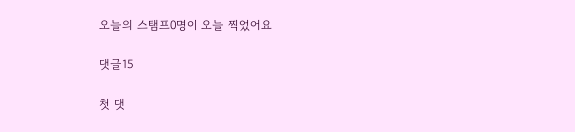오늘의 스탬프0명이 오늘 찍었어요

댓글15

첫 댓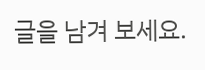글을 남겨 보세요.